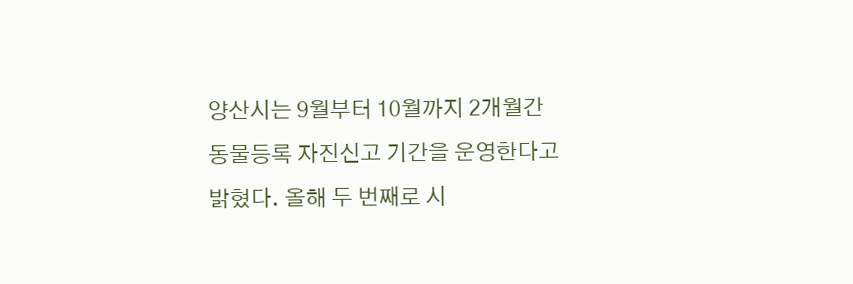양산시는 9월부터 10월까지 2개월간 동물등록 자진신고 기간을 운영한다고 밝혔다. 올해 두 번째로 시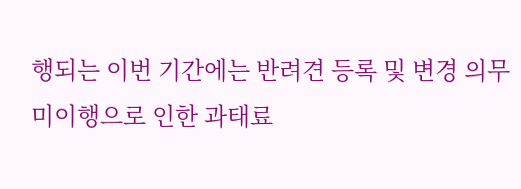행되는 이번 기간에는 반려견 등록 및 변경 의무 미이행으로 인한 과태료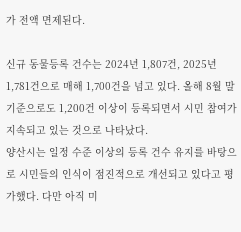가 전액 면제된다.

신규 동물등록 건수는 2024년 1,807건, 2025년 1,781건으로 매해 1,700건을 넘고 있다. 올해 8월 말 기준으로도 1,200건 이상이 등록되면서 시민 참여가 지속되고 있는 것으로 나타났다.
양산시는 일정 수준 이상의 등록 건수 유지를 바탕으로 시민들의 인식이 점진적으로 개선되고 있다고 평가했다. 다만 아직 미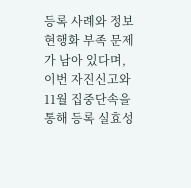등록 사례와 정보 현행화 부족 문제가 남아 있다며, 이번 자진신고와 11월 집중단속을 통해 등록 실효성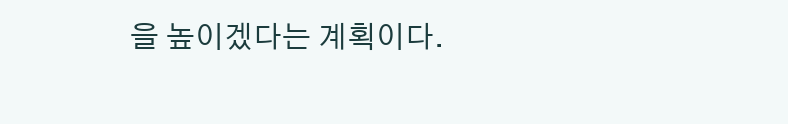을 높이겠다는 계획이다.